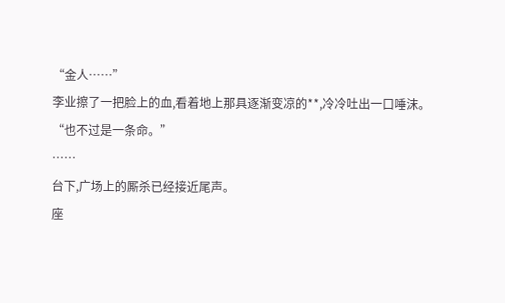“金人……”
李业擦了一把脸上的血,看着地上那具逐渐变凉的**,冷冷吐出一口唾沫。
“也不过是一条命。”
……
台下,广场上的厮杀已经接近尾声。
座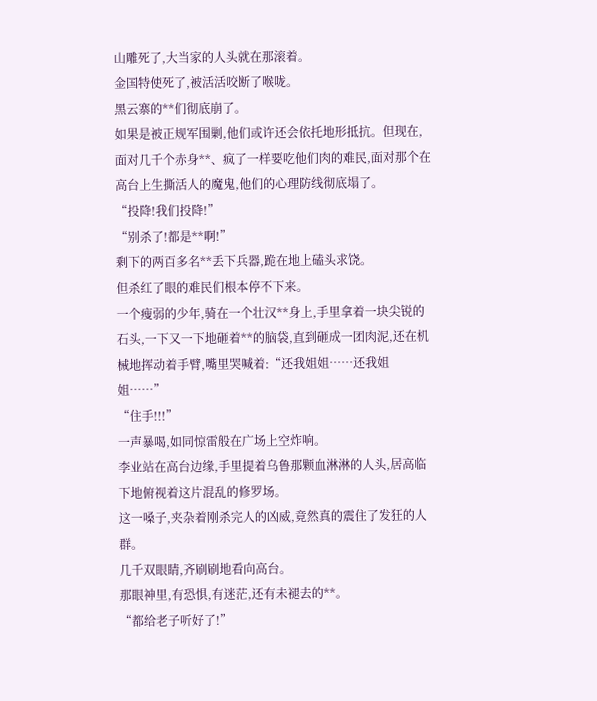山雕死了,大当家的人头就在那滚着。
金国特使死了,被活活咬断了喉咙。
黑云寨的**们彻底崩了。
如果是被正规军围剿,他们或许还会依托地形抵抗。但现在,面对几千个赤身**、疯了一样要吃他们肉的难民,面对那个在高台上生撕活人的魔鬼,他们的心理防线彻底塌了。
“投降!我们投降!”
“别杀了!都是**啊!”
剩下的两百多名**丢下兵器,跪在地上磕头求饶。
但杀红了眼的难民们根本停不下来。
一个瘦弱的少年,骑在一个壮汉**身上,手里拿着一块尖锐的石头,一下又一下地砸着**的脑袋,直到砸成一团肉泥,还在机械地挥动着手臂,嘴里哭喊着:“还我姐姐……还我姐姐……”
“住手!!!”
一声暴喝,如同惊雷般在广场上空炸响。
李业站在高台边缘,手里提着乌鲁那颗血淋淋的人头,居高临下地俯视着这片混乱的修罗场。
这一嗓子,夹杂着刚杀完人的凶威,竟然真的震住了发狂的人群。
几千双眼睛,齐刷刷地看向高台。
那眼神里,有恐惧,有迷茫,还有未褪去的**。
“都给老子听好了!”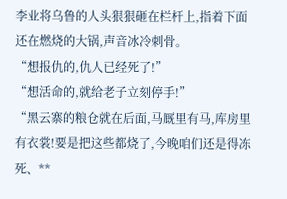李业将乌鲁的人头狠狠砸在栏杆上,指着下面还在燃烧的大锅,声音冰冷刺骨。
“想报仇的,仇人已经死了!”
“想活命的,就给老子立刻停手!”
“黑云寨的粮仓就在后面,马厩里有马,库房里有衣裳!要是把这些都烧了,今晚咱们还是得冻死、**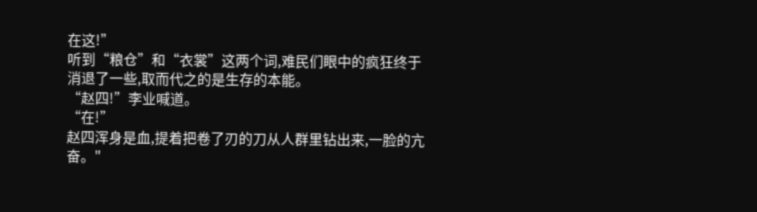在这!”
听到“粮仓”和“衣裳”这两个词,难民们眼中的疯狂终于消退了一些,取而代之的是生存的本能。
“赵四!”李业喊道。
“在!”
赵四浑身是血,提着把卷了刃的刀从人群里钻出来,一脸的亢奋。"